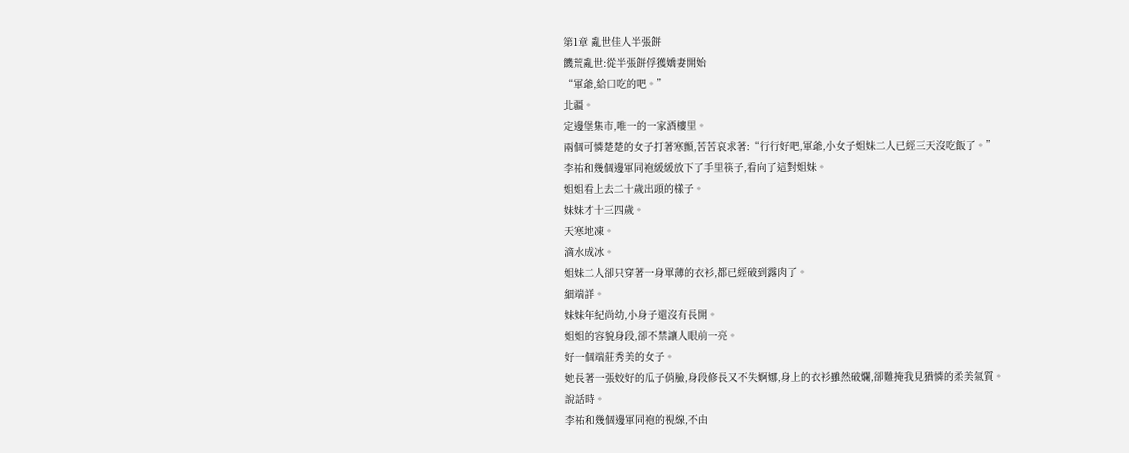第1章 亂世佳人半張餅
饑荒亂世:從半張餅俘獲嬌妻開始
“軍爺,給口吃的吧。”
北疆。
定邊堡集市,唯一的一家酒樓里。
兩個可憐楚楚的女子打著寒顫,苦苦哀求著:“行行好吧,軍爺,小女子姐妹二人已經三天沒吃飯了。”
李祐和幾個邊軍同袍緩緩放下了手里筷子,看向了這對姐妹。
姐姐看上去二十歲出頭的樣子。
妹妹才十三四歲。
天寒地凍。
滴水成冰。
姐妹二人卻只穿著一身單薄的衣衫,都已經破到露肉了。
細端詳。
妹妹年紀尚幼,小身子還沒有長開。
姐姐的容貌身段,卻不禁讓人眼前一亮。
好一個端莊秀美的女子。
她長著一張姣好的瓜子俏臉,身段修長又不失婀娜,身上的衣衫雖然破爛,卻難掩我見猶憐的柔美氣質。
說話時。
李祐和幾個邊軍同袍的視線,不由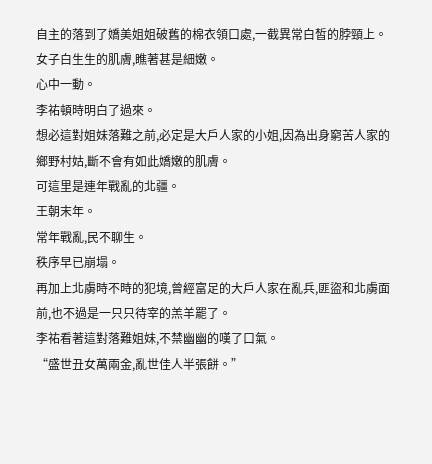自主的落到了嬌美姐姐破舊的棉衣領口處,一截異常白皙的脖頸上。
女子白生生的肌膚,瞧著甚是細嫩。
心中一動。
李祐頓時明白了過來。
想必這對姐妹落難之前,必定是大戶人家的小姐,因為出身窮苦人家的鄉野村姑,斷不會有如此嬌嫩的肌膚。
可這里是連年戰亂的北疆。
王朝末年。
常年戰亂,民不聊生。
秩序早已崩塌。
再加上北虜時不時的犯境,曾經富足的大戶人家在亂兵,匪盜和北虜面前,也不過是一只只待宰的羔羊罷了。
李祐看著這對落難姐妹,不禁幽幽的嘆了口氣。
“盛世丑女萬兩金,亂世佳人半張餅。”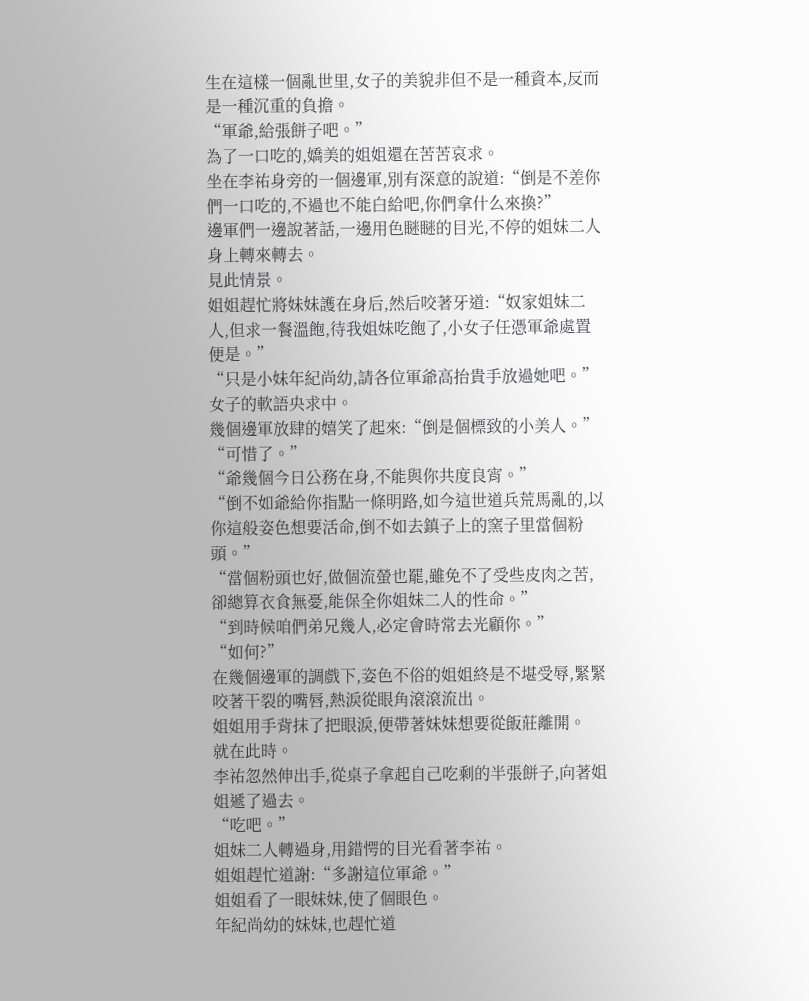生在這樣一個亂世里,女子的美貌非但不是一種資本,反而是一種沉重的負擔。
“軍爺,給張餅子吧。”
為了一口吃的,嬌美的姐姐還在苦苦哀求。
坐在李祐身旁的一個邊軍,別有深意的說道:“倒是不差你們一口吃的,不過也不能白給吧,你們拿什么來換?”
邊軍們一邊說著話,一邊用色瞇瞇的目光,不停的姐妹二人身上轉來轉去。
見此情景。
姐姐趕忙將妹妹護在身后,然后咬著牙道:“奴家姐妹二人,但求一餐溫飽,待我姐妹吃飽了,小女子任憑軍爺處置便是。”
“只是小妹年紀尚幼,請各位軍爺高抬貴手放過她吧。”
女子的軟語央求中。
幾個邊軍放肆的嬉笑了起來:“倒是個標致的小美人。”
“可惜了。”
“爺幾個今日公務在身,不能與你共度良宵。”
“倒不如爺給你指點一條明路,如今這世道兵荒馬亂的,以你這般姿色想要活命,倒不如去鎮子上的窯子里當個粉頭。”
“當個粉頭也好,做個流螢也罷,雖免不了受些皮肉之苦,卻總算衣食無憂,能保全你姐妹二人的性命。”
“到時候咱們弟兄幾人,必定會時常去光顧你。”
“如何?”
在幾個邊軍的調戲下,姿色不俗的姐姐終是不堪受辱,緊緊咬著干裂的嘴唇,熱淚從眼角滾滾流出。
姐姐用手背抹了把眼淚,便帶著妹妹想要從飯莊離開。
就在此時。
李祐忽然伸出手,從桌子拿起自己吃剩的半張餅子,向著姐姐遞了過去。
“吃吧。”
姐妹二人轉過身,用錯愕的目光看著李祐。
姐姐趕忙道謝:“多謝這位軍爺。”
姐姐看了一眼妹妹,使了個眼色。
年紀尚幼的妹妹,也趕忙道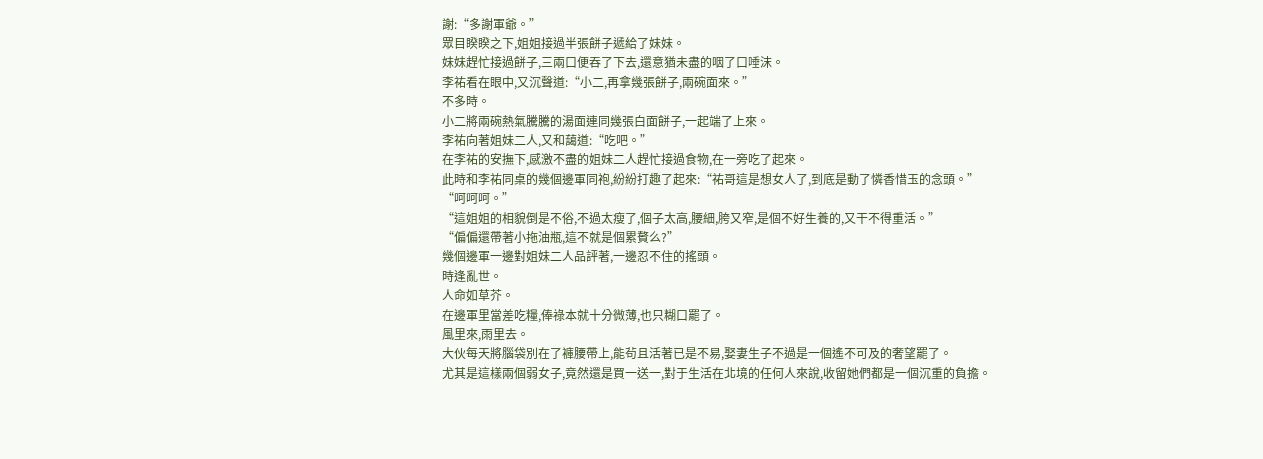謝:“多謝軍爺。”
眾目睽睽之下,姐姐接過半張餅子遞給了妹妹。
妹妹趕忙接過餅子,三兩口便吞了下去,還意猶未盡的咽了口唾沫。
李祐看在眼中,又沉聲道:“小二,再拿幾張餅子,兩碗面來。”
不多時。
小二將兩碗熱氣騰騰的湯面連同幾張白面餅子,一起端了上來。
李祐向著姐妹二人,又和藹道:“吃吧。”
在李祐的安撫下,感激不盡的姐妹二人趕忙接過食物,在一旁吃了起來。
此時和李祐同桌的幾個邊軍同袍,紛紛打趣了起來:“祐哥這是想女人了,到底是動了憐香惜玉的念頭。”
“呵呵呵。”
“這姐姐的相貌倒是不俗,不過太瘦了,個子太高,腰細,胯又窄,是個不好生養的,又干不得重活。”
“偏偏還帶著小拖油瓶,這不就是個累贅么?”
幾個邊軍一邊對姐妹二人品評著,一邊忍不住的搖頭。
時逢亂世。
人命如草芥。
在邊軍里當差吃糧,俸祿本就十分微薄,也只糊口罷了。
風里來,雨里去。
大伙每天將腦袋別在了褲腰帶上,能茍且活著已是不易,娶妻生子不過是一個遙不可及的奢望罷了。
尤其是這樣兩個弱女子,竟然還是買一送一,對于生活在北境的任何人來說,收留她們都是一個沉重的負擔。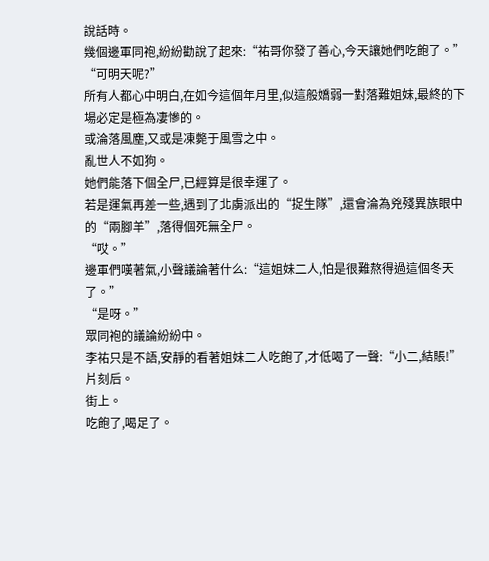說話時。
幾個邊軍同袍,紛紛勸說了起來:“祐哥你發了善心,今天讓她們吃飽了。”
“可明天呢?”
所有人都心中明白,在如今這個年月里,似這般嬌弱一對落難姐妹,最終的下場必定是極為凄慘的。
或淪落風塵,又或是凍斃于風雪之中。
亂世人不如狗。
她們能落下個全尸,已經算是很幸運了。
若是運氣再差一些,遇到了北虜派出的“捉生隊”,還會淪為兇殘異族眼中的“兩腳羊”,落得個死無全尸。
“哎。”
邊軍們嘆著氣,小聲議論著什么:“這姐妹二人,怕是很難熬得過這個冬天了。”
“是呀。”
眾同袍的議論紛紛中。
李祐只是不語,安靜的看著姐妹二人吃飽了,才低喝了一聲:“小二,結賬!”
片刻后。
街上。
吃飽了,喝足了。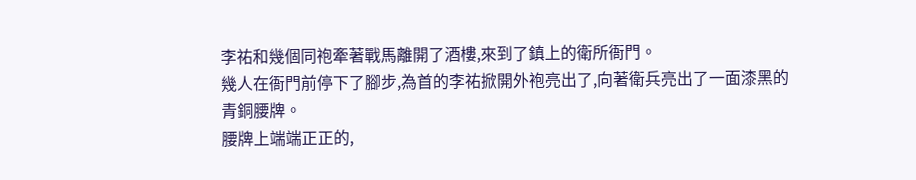李祐和幾個同袍牽著戰馬離開了酒樓,來到了鎮上的衛所衙門。
幾人在衙門前停下了腳步,為首的李祐掀開外袍亮出了,向著衛兵亮出了一面漆黑的青銅腰牌。
腰牌上端端正正的,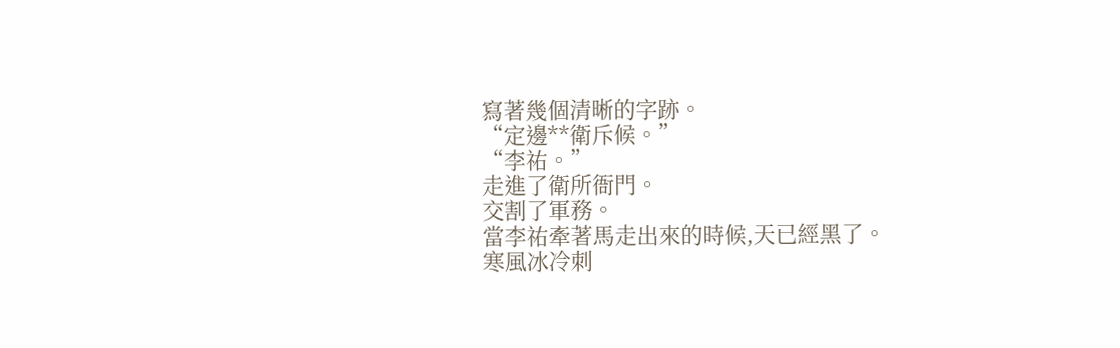寫著幾個清晰的字跡。
“定邊**衛斥候。”
“李祐。”
走進了衛所衙門。
交割了軍務。
當李祐牽著馬走出來的時候,天已經黑了。
寒風冰冷刺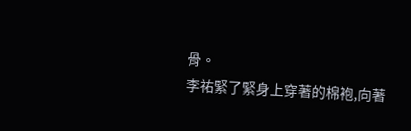骨。
李祐緊了緊身上穿著的棉袍,向著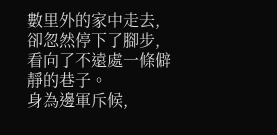數里外的家中走去,卻忽然停下了腳步,看向了不遠處一條僻靜的巷子。
身為邊軍斥候,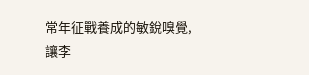常年征戰養成的敏銳嗅覺,讓李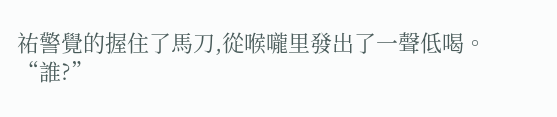祐警覺的握住了馬刀,從喉嚨里發出了一聲低喝。
“誰?”